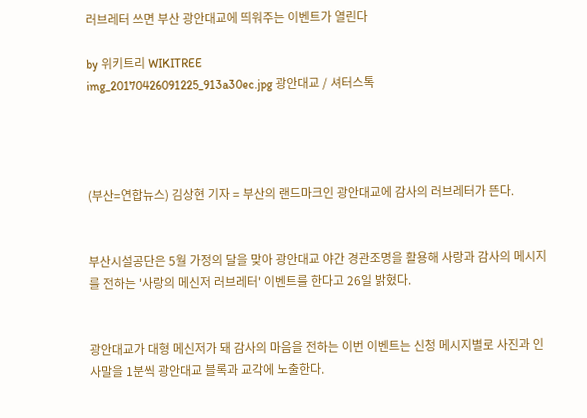러브레터 쓰면 부산 광안대교에 띄워주는 이벤트가 열린다

by 위키트리 WIKITREE
img_20170426091225_913a30ec.jpg 광안대교 / 셔터스톡




(부산=연합뉴스) 김상현 기자 = 부산의 랜드마크인 광안대교에 감사의 러브레터가 뜬다.


부산시설공단은 5월 가정의 달을 맞아 광안대교 야간 경관조명을 활용해 사랑과 감사의 메시지를 전하는 '사랑의 메신저 러브레터' 이벤트를 한다고 26일 밝혔다.


광안대교가 대형 메신저가 돼 감사의 마음을 전하는 이번 이벤트는 신청 메시지별로 사진과 인사말을 1분씩 광안대교 블록과 교각에 노출한다.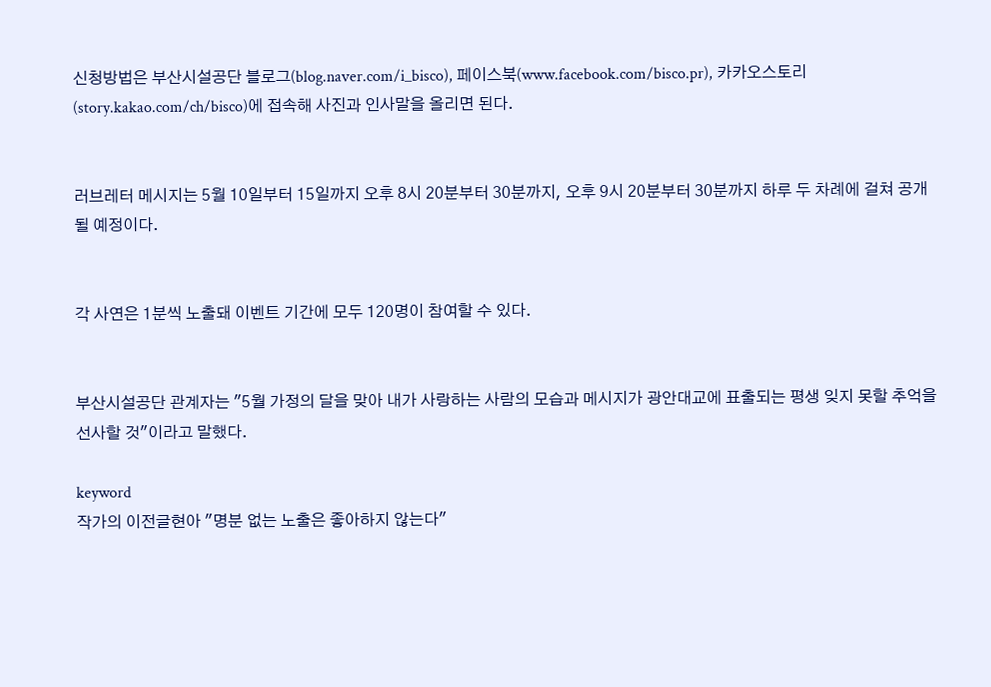신청방법은 부산시설공단 블로그(blog.naver.com/i_bisco), 페이스북(www.facebook.com/bisco.pr), 카카오스토리(story.kakao.com/ch/bisco)에 접속해 사진과 인사말을 올리면 된다.


러브레터 메시지는 5월 10일부터 15일까지 오후 8시 20분부터 30분까지, 오후 9시 20분부터 30분까지 하루 두 차례에 걸쳐 공개될 예정이다.


각 사연은 1분씩 노출돼 이벤트 기간에 모두 120명이 참여할 수 있다.


부산시설공단 관계자는 "5월 가정의 달을 맞아 내가 사랑하는 사람의 모습과 메시지가 광안대교에 표출되는 평생 잊지 못할 추억을 선사할 것"이라고 말했다.

keyword
작가의 이전글현아 "명분 없는 노출은 좋아하지 않는다"